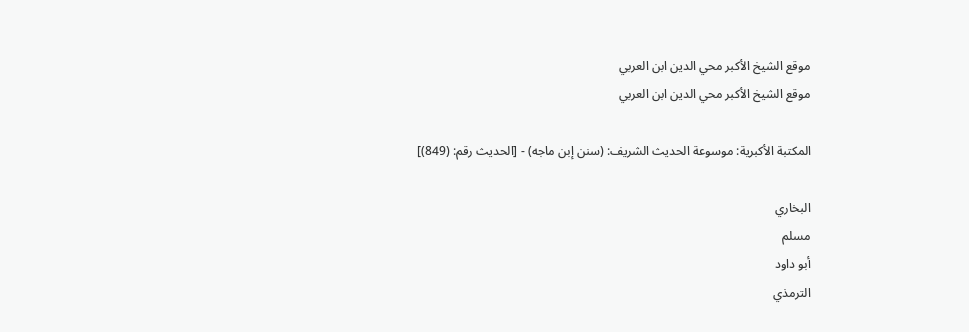موقع الشيخ الأكبر محي الدين ابن العربي
موقع الشيخ الأكبر محي الدين ابن العربي

المكتبة الأكبرية: موسوعة الحديث الشريف: (سنن إبن ماجه) - [الحديث رقم: (849)]

البخاري
مسلم
أبو داود
الترمذي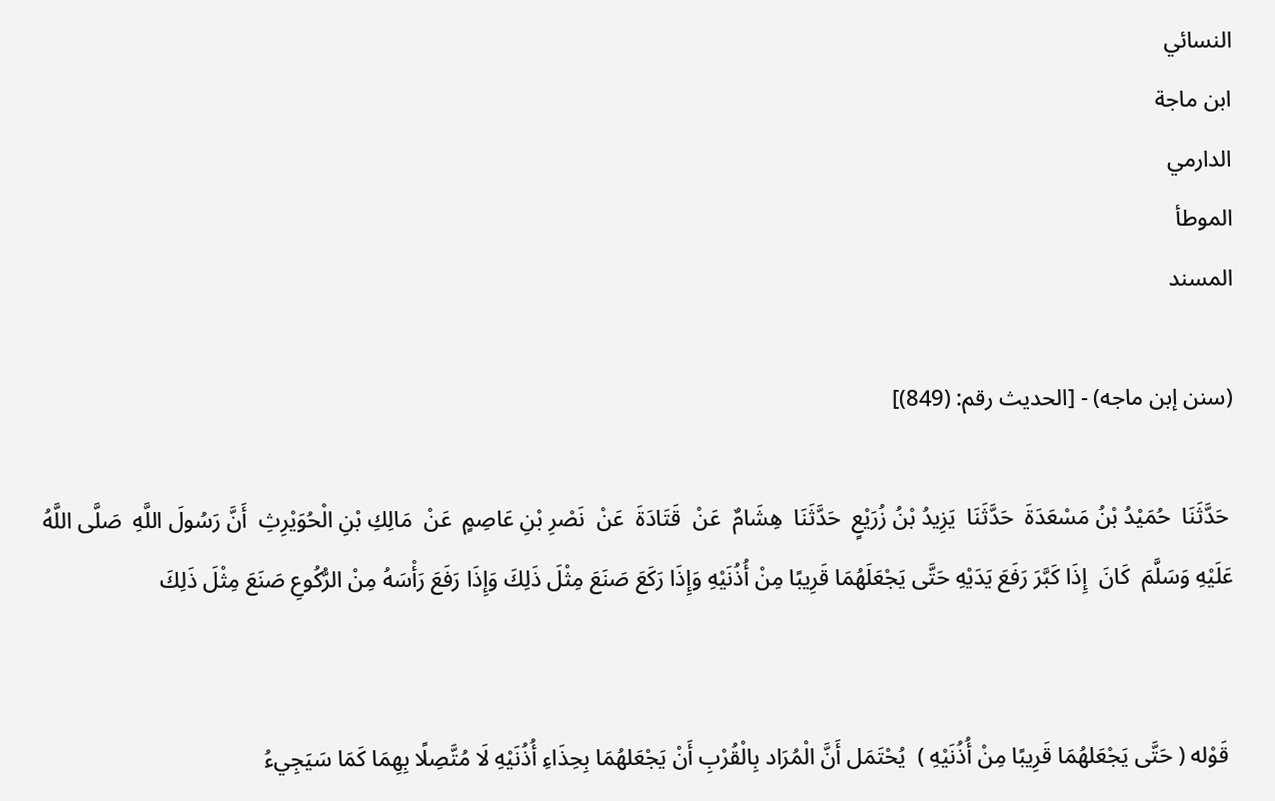النسائي
ابن ماجة
الدارمي
الموطأ
المسند

(سنن إبن ماجه) - [الحديث رقم: (849)]

 حَدَّثَنَا  حُمَيْدُ بْنُ مَسْعَدَةَ  حَدَّثَنَا  يَزِيدُ بْنُ زُرَيْعٍ  حَدَّثَنَا  هِشَامٌ  عَنْ  قَتَادَةَ  عَنْ  نَصْرِ بْنِ عَاصِمٍ  عَنْ  مَالِكِ بْنِ الْحُوَيْرِثِ  أَنَّ رَسُولَ اللَّهِ  صَلَّى اللَّهُ عَلَيْهِ وَسَلَّمَ  كَانَ  إِذَا كَبَّرَ رَفَعَ يَدَيْهِ حَتَّى يَجْعَلَهُمَا قَرِيبًا مِنْ أُذُنَيْهِ وَإِذَا رَكَعَ صَنَعَ مِثْلَ ذَلِكَ وَإِذَا رَفَعَ رَأْسَهُ مِنْ الرُّكُوعِ صَنَعَ مِثْلَ ذَلِكَ


 قَوْله ( حَتَّى يَجْعَلهُمَا قَرِيبًا مِنْ أُذُنَيْهِ )  يُحْتَمَل أَنَّ الْمُرَاد بِالْقُرْبِ أَنْ يَجْعَلهُمَا بِحِذَاءِ أُذُنَيْهِ لَا مُتَّصِلًا بِهِمَا كَمَا سَيَجِيءُ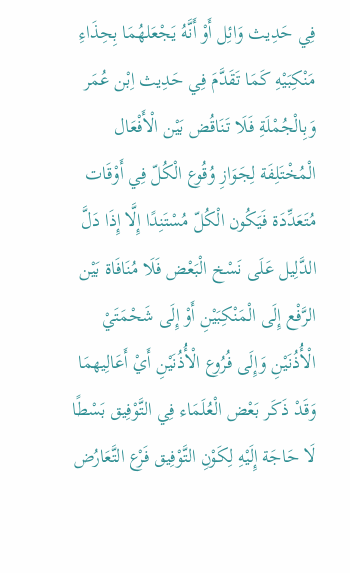فِي حَدِيث وَائِل أَوْ أَنَّهُ يَجْعَلهُمَا بِحِذَاءِ مَنْكِبَيْهِ كَمَا تَقَدَّمَ فِي حَدِيث اِبْن عُمَر وَبِالْجُمْلَةِ فَلَا تَنَاقُض بَيْن الْأَفْعَال الْمُخْتَلِفَة لِجَوَازِ وُقُوع الْكُلّ فِي أَوْقَات مُتَعَدِّدَة فَيَكُون الْكُلّ مُسْتَنِدًا إِلَّا إِذَا دَلَّ الدَّلِيل عَلَى نَسْخ الْبَعْض فَلَا مُنَافَاة بَيْن الرَّفْع إِلَى الْمَنْكِبَيْنِ أَوْ إِلَى شَحْمَتَيْ الْأُذُنَيْنِ وَإِلَى فُرُوع الْأُذُنَيْنِ أَيْ أَعَالِيهمَا وَقَدْ ذَكَر بَعْض الْعُلَمَاء فِي التَّوْفِيق بَسْطًا لَا حَاجَة إِلَيْهِ لِكَوْنِ التَّوْفِيق فَرْع التَّعَارُض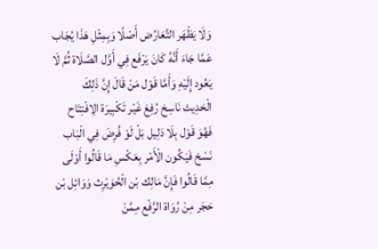وَلَا يَظْهَر التَّعَارُض أَصْلًا وَبِمِثْلِ هَذَا يُجَاب عَمَّا جَاءَ أَنَّهُ كَانَ يَرْفَع فِي أَوَّل الصَّلَاة ثُمَّ لَا يَعُود إِلَيْهِ وَأَمَّا قَوْل مَنْ قَالَ إِنَّ ذَلِكَ الْحَدِيث نَاسِخ رُفِعَ غَيْر تَكْبِيرَة الِافْتِتَاح فَهُوَ قَوْل بِلَا دَلِيل بَلْ لَوْ فُرِضَ فِي الْبَاب نَسْخ فَيَكُون الْأَمْر بِعَكْسِ مَا قَالُوا أَوْلَى مِمَّا قَالُوا فَإِنَّ مَالِك بْن الْحُوَيْرِث وَوَائِل بْن حَجَر مِنْ رُوَاة الرَّفْع مِمَّنْ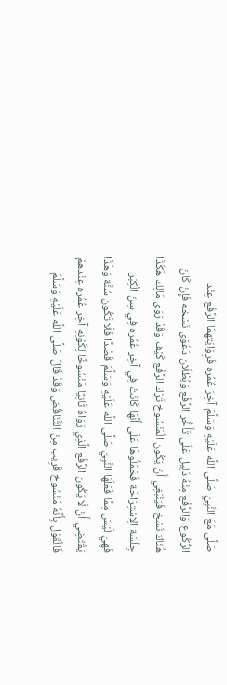صَلَّى مَعَ النَّبِيّ صَلَّى اللَّه عَلَيْهِ وَسَلَّمَ آخِرَ عُمُره فَرِوَايَتهمَا الرَّفْع عِنْد الرُّكُوع وَالرَّفْع مِنْهُ دَلِيل عَلَى تَأَخُّر الرَّفْع وَبُطْلَان دَعْوَى نَسْخه فَإِنْ كَانَ هُنَاكَ نَسْخ فَيَنْبَغِي أَنْ يَكُون الْمَنْسُوخ تَرْك الرَّفْع كَيْف وَقَدْ رَوَى مَالِك هَكَذَا جِلْسَة الِاسْتِرَاحَة فَحَمَلُوهَا عَلَى أَنَّهَا كَانَتْ فِي آخِر عُمُره فِي سِنّ الْكِبَر فَهِيَ لَيْسَ مِمَّا فَعَلَهَا النَّبِيّ صَلَّى اللَّه عَلَيْهِ وَسَلَّمَ قَصْدًا فَلَا تَكُون سُنَّة وَهَذَا يَقْتَضِي أَنْ لَا يَكُون الرَّفْع الَّذِي رَوَاهُ ثَانِيًا مَنْسُوخًا لِكَوْنِهِ آخِر عُمُره عِنْدهمْ فَالْقَوْل بِأَنَّهُ مَنْسُوخ قَرِيب مِنْ التَّنَاقُض وَقَدْ قَالَ صَلَّى اللَّه عَلَيْهِ وَسَلَّمَ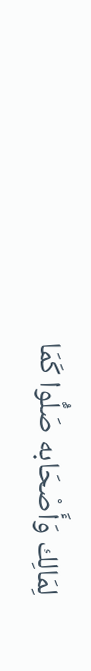لِمَالِك وَأَصْحَابه صَلُّوا كَمَا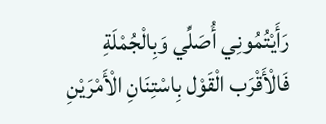رَأَيْتُمُونِي أُصَلِّي وَبِالْجُمْلَةِ فَالْأَقْرَب الْقَوْل بِاسْتِنَانِ الْأَمْرَيْنِ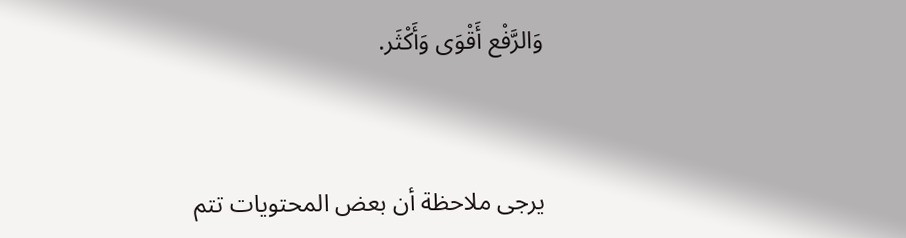وَالرَّفْع أَقْوَى وَأَكْثَر.



يرجى ملاحظة أن بعض المحتويات تتم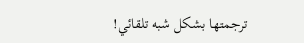ترجمتها بشكل شبه تلقائي!